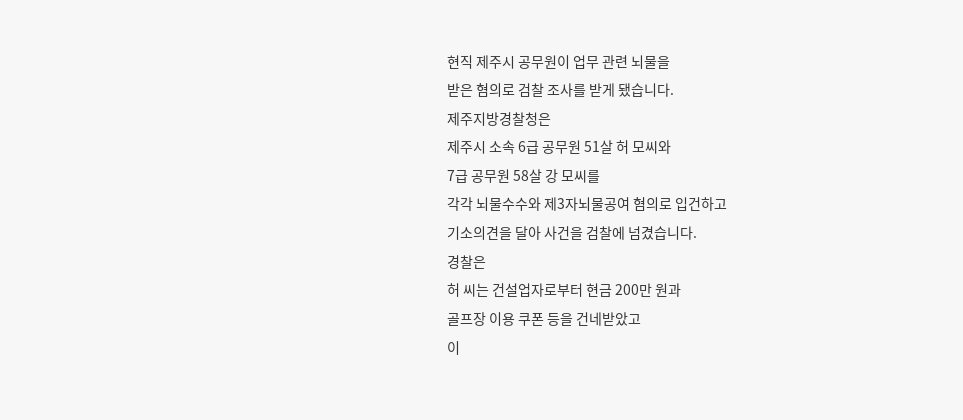현직 제주시 공무원이 업무 관련 뇌물을
받은 혐의로 검찰 조사를 받게 됐습니다.
제주지방경찰청은
제주시 소속 6급 공무원 51살 허 모씨와
7급 공무원 58살 강 모씨를
각각 뇌물수수와 제3자뇌물공여 혐의로 입건하고
기소의견을 달아 사건을 검찰에 넘겼습니다.
경찰은
허 씨는 건설업자로부터 현금 200만 원과
골프장 이용 쿠폰 등을 건네받았고
이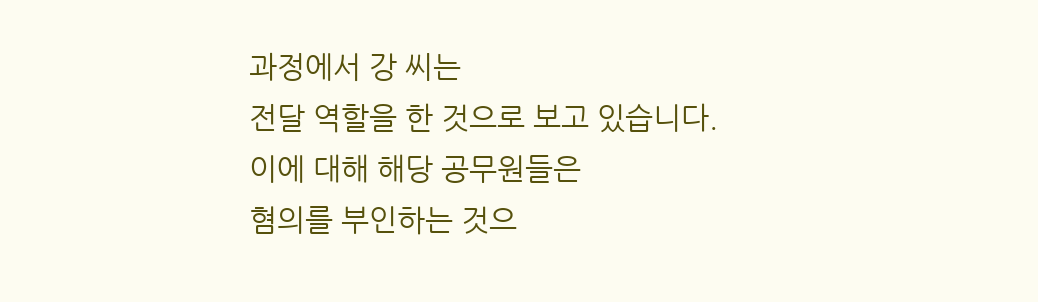과정에서 강 씨는
전달 역할을 한 것으로 보고 있습니다.
이에 대해 해당 공무원들은
혐의를 부인하는 것으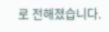로 전해졌습니다.